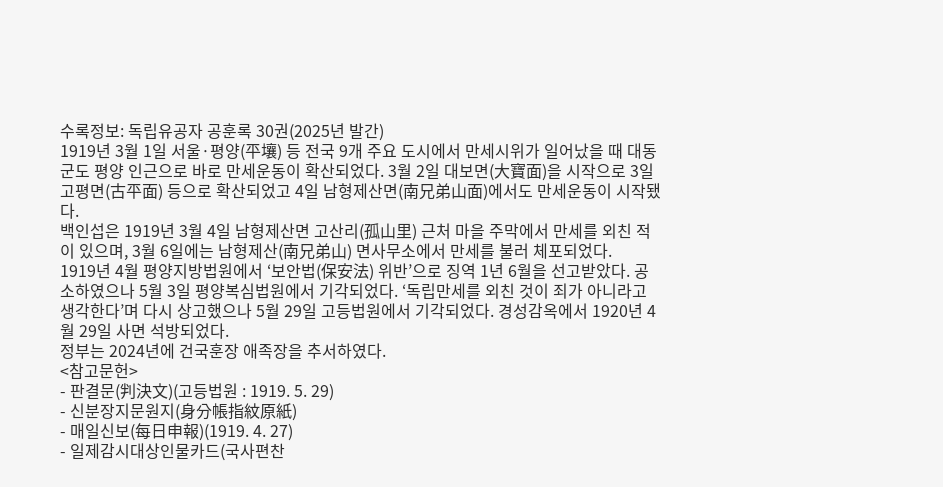수록정보: 독립유공자 공훈록 30권(2025년 발간)
1919년 3월 1일 서울·평양(平壤) 등 전국 9개 주요 도시에서 만세시위가 일어났을 때 대동군도 평양 인근으로 바로 만세운동이 확산되었다. 3월 2일 대보면(大寶面)을 시작으로 3일 고평면(古平面) 등으로 확산되었고 4일 남형제산면(南兄弟山面)에서도 만세운동이 시작됐다.
백인섭은 1919년 3월 4일 남형제산면 고산리(孤山里) 근처 마을 주막에서 만세를 외친 적이 있으며, 3월 6일에는 남형제산(南兄弟山) 면사무소에서 만세를 불러 체포되었다.
1919년 4월 평양지방법원에서 ‘보안법(保安法) 위반’으로 징역 1년 6월을 선고받았다. 공소하였으나 5월 3일 평양복심법원에서 기각되었다. ‘독립만세를 외친 것이 죄가 아니라고 생각한다’며 다시 상고했으나 5월 29일 고등법원에서 기각되었다. 경성감옥에서 1920년 4월 29일 사면 석방되었다.
정부는 2024년에 건국훈장 애족장을 추서하였다.
<참고문헌>
- 판결문(判決文)(고등법원 : 1919. 5. 29)
- 신분장지문원지(身分帳指紋原紙)
- 매일신보(每日申報)(1919. 4. 27)
- 일제감시대상인물카드(국사편찬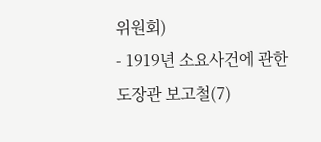위원회)
- 1919년 소요사건에 관한 도장관 보고철(7)